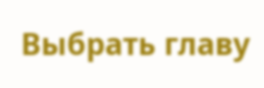Выбрать главу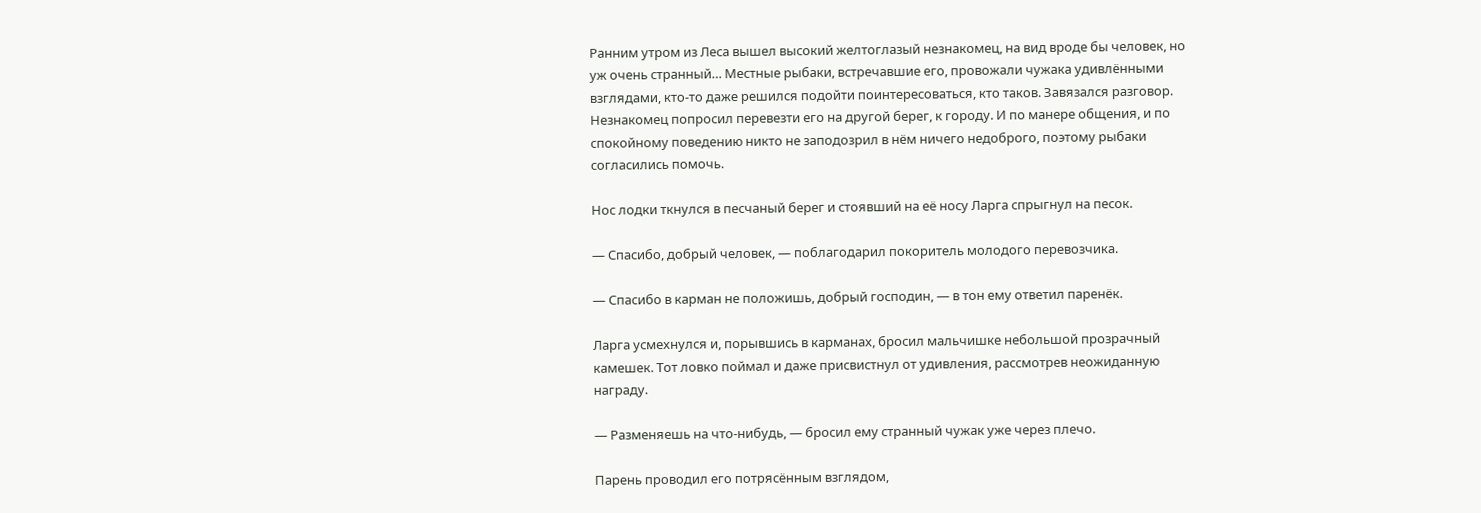Ранним утром из Леса вышел высокий желтоглазый незнакомец, на вид вроде бы человек, но уж очень странный… Местные рыбаки, встречавшие его, провожали чужака удивлёнными взглядами, кто-то даже решился подойти поинтересоваться, кто таков. Завязался разговор. Незнакомец попросил перевезти его на другой берег, к городу. И по манере общения, и по спокойному поведению никто не заподозрил в нём ничего недоброго, поэтому рыбаки согласились помочь.

Нос лодки ткнулся в песчаный берег и стоявший на её носу Ларга спрыгнул на песок.

— Спасибо, добрый человек, — поблагодарил покоритель молодого перевозчика.

— Спасибо в карман не положишь, добрый господин, — в тон ему ответил паренёк.

Ларга усмехнулся и, порывшись в карманах, бросил мальчишке небольшой прозрачный камешек. Тот ловко поймал и даже присвистнул от удивления, рассмотрев неожиданную награду.

— Разменяешь на что-нибудь, — бросил ему странный чужак уже через плечо.

Парень проводил его потрясённым взглядом,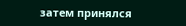затем принялся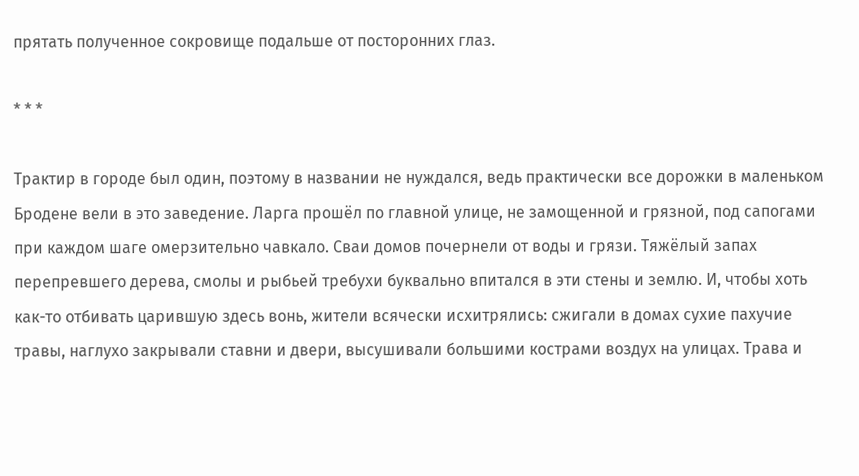прятать полученное сокровище подальше от посторонних глаз.

* * *

Трактир в городе был один, поэтому в названии не нуждался, ведь практически все дорожки в маленьком Бродене вели в это заведение. Ларга прошёл по главной улице, не замощенной и грязной, под сапогами при каждом шаге омерзительно чавкало. Сваи домов почернели от воды и грязи. Тяжёлый запах перепревшего дерева, смолы и рыбьей требухи буквально впитался в эти стены и землю. И, чтобы хоть как-то отбивать царившую здесь вонь, жители всячески исхитрялись: сжигали в домах сухие пахучие травы, наглухо закрывали ставни и двери, высушивали большими кострами воздух на улицах. Трава и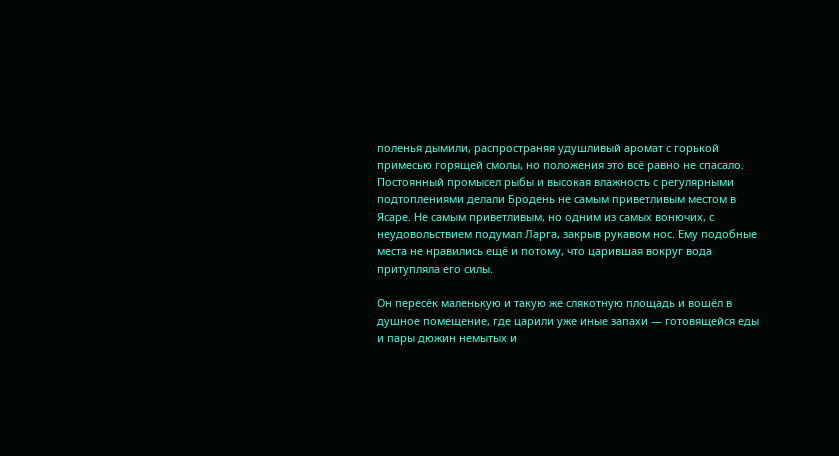поленья дымили, распространяя удушливый аромат с горькой примесью горящей смолы, но положения это всё равно не спасало. Постоянный промысел рыбы и высокая влажность с регулярными подтоплениями делали Бродень не самым приветливым местом в Ясаре. Не самым приветливым, но одним из самых вонючих, с неудовольствием подумал Ларга, закрыв рукавом нос. Ему подобные места не нравились ещё и потому, что царившая вокруг вода притупляла его силы.

Он пересёк маленькую и такую же слякотную площадь и вошёл в душное помещение, где царили уже иные запахи — готовящейся еды и пары дюжин немытых и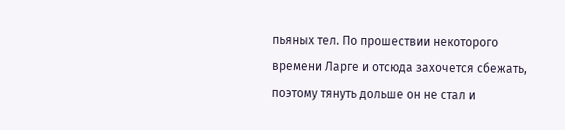пьяных тел. По прошествии некоторого времени Ларге и отсюда захочется сбежать, поэтому тянуть дольше он не стал и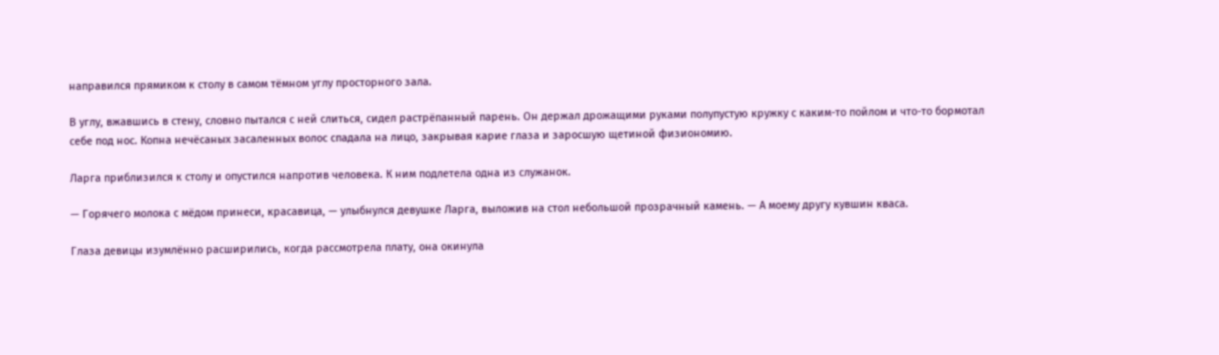направился прямиком к столу в самом тёмном углу просторного зала.

В углу, вжавшись в стену, словно пытался с ней слиться, сидел растрёпанный парень. Он держал дрожащими руками полупустую кружку с каким-то пойлом и что-то бормотал себе под нос. Копна нечёсаных засаленных волос спадала на лицо, закрывая карие глаза и заросшую щетиной физиономию.

Ларга приблизился к столу и опустился напротив человека. К ним подлетела одна из служанок.

— Горячего молока с мёдом принеси, красавица, — улыбнулся девушке Ларга, выложив на стол небольшой прозрачный камень. — А моему другу кувшин кваса.

Глаза девицы изумлённо расширились, когда рассмотрела плату, она окинула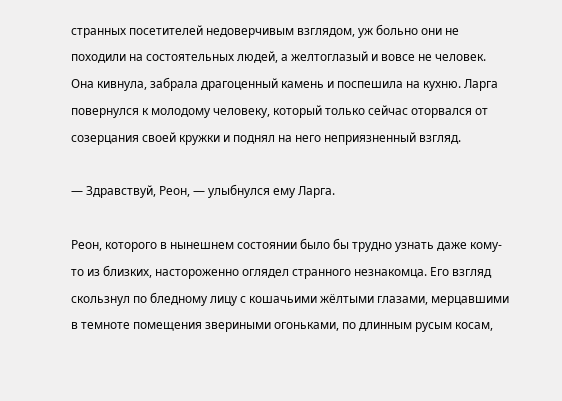странных посетителей недоверчивым взглядом, уж больно они не походили на состоятельных людей, а желтоглазый и вовсе не человек. Она кивнула, забрала драгоценный камень и поспешила на кухню. Ларга повернулся к молодому человеку, который только сейчас оторвался от созерцания своей кружки и поднял на него неприязненный взгляд.

— Здравствуй, Реон, — улыбнулся ему Ларга.

Реон, которого в нынешнем состоянии было бы трудно узнать даже кому-то из близких, настороженно оглядел странного незнакомца. Его взгляд скользнул по бледному лицу с кошачьими жёлтыми глазами, мерцавшими в темноте помещения звериными огоньками, по длинным русым косам,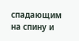спадающим на спину и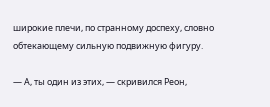широкие плечи, по странному доспеху, словно обтекающему сильную подвижную фигуру.

— А, ты один из этих, — скривился Реон,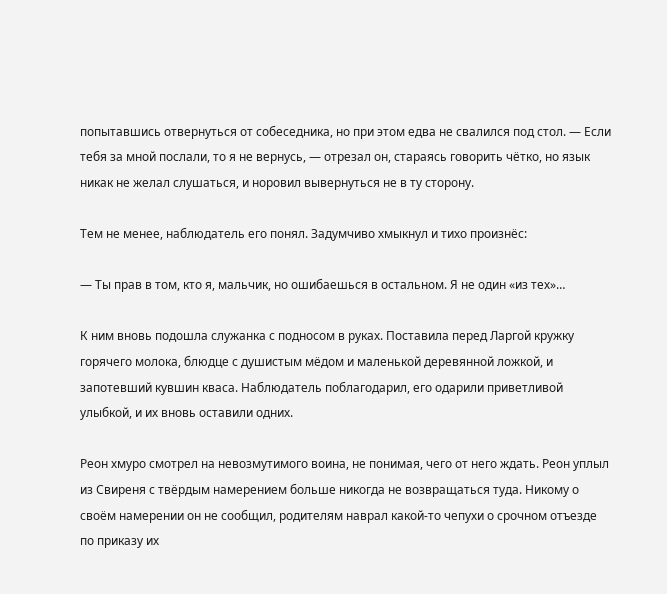попытавшись отвернуться от собеседника, но при этом едва не свалился под стол. — Если тебя за мной послали, то я не вернусь, — отрезал он, стараясь говорить чётко, но язык никак не желал слушаться, и норовил вывернуться не в ту сторону.

Тем не менее, наблюдатель его понял. Задумчиво хмыкнул и тихо произнёс:

— Ты прав в том, кто я, мальчик, но ошибаешься в остальном. Я не один «из тех»…

К ним вновь подошла служанка с подносом в руках. Поставила перед Ларгой кружку горячего молока, блюдце с душистым мёдом и маленькой деревянной ложкой, и запотевший кувшин кваса. Наблюдатель поблагодарил, его одарили приветливой улыбкой, и их вновь оставили одних.

Реон хмуро смотрел на невозмутимого воина, не понимая, чего от него ждать. Реон уплыл из Свиреня с твёрдым намерением больше никогда не возвращаться туда. Никому о своём намерении он не сообщил, родителям наврал какой-то чепухи о срочном отъезде по приказу их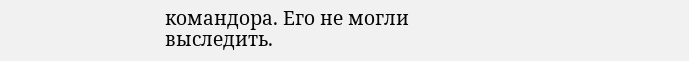командора. Его не могли выследить.